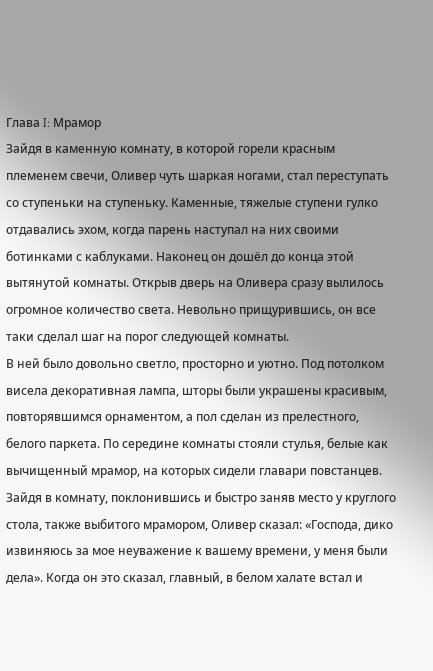Глава I: Мрамор
Зайдя в каменную комнату, в которой горели красным племенем свечи, Оливер чуть шаркая ногами, стал переступать со ступеньки на ступеньку. Каменные, тяжелые ступени гулко отдавались эхом, когда парень наступал на них своими ботинками с каблуками. Наконец он дошёл до конца этой вытянутой комнаты. Открыв дверь на Оливера сразу вылилось огромное количество света. Невольно прищурившись, он все таки сделал шаг на порог следующей комнаты.
В ней было довольно светло, просторно и уютно. Под потолком висела декоративная лампа, шторы были украшены красивым, повторявшимся орнаментом, а пол сделан из прелестного, белого паркета. По середине комнаты стояли стулья, белые как вычищенный мрамор, на которых сидели главари повстанцев. Зайдя в комнату, поклонившись и быстро заняв место у круглого стола, также выбитого мрамором, Оливер сказал: «Господа, дико извиняюсь за мое неуважение к вашему времени, у меня были дела». Когда он это сказал, главный, в белом халате встал и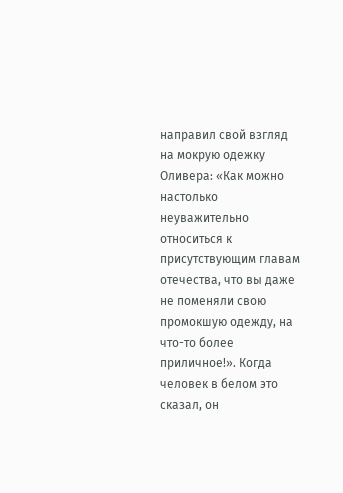направил свой взгляд на мокрую одежку Оливера: «Как можно настолько неуважительно относиться к присутствующим главам отечества, что вы даже не поменяли свою промокшую одежду, на что-то более приличное!». Когда человек в белом это сказал, он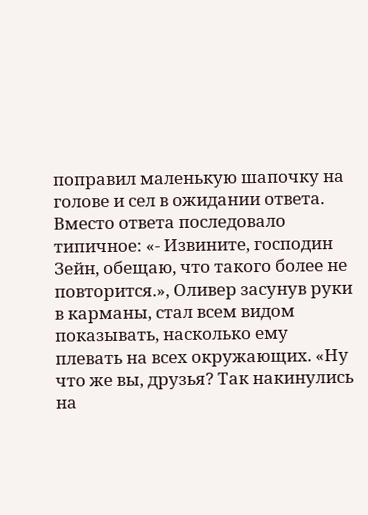поправил маленькую шапочку на голове и сел в ожидании ответа. Вместо ответа последовало типичное: «- Извините, господин Зейн, обещаю, что такого более не повторится.», Оливер засунув руки в карманы, стал всем видом показывать, насколько ему плевать на всех окружающих. «Ну что же вы, друзья? Так накинулись на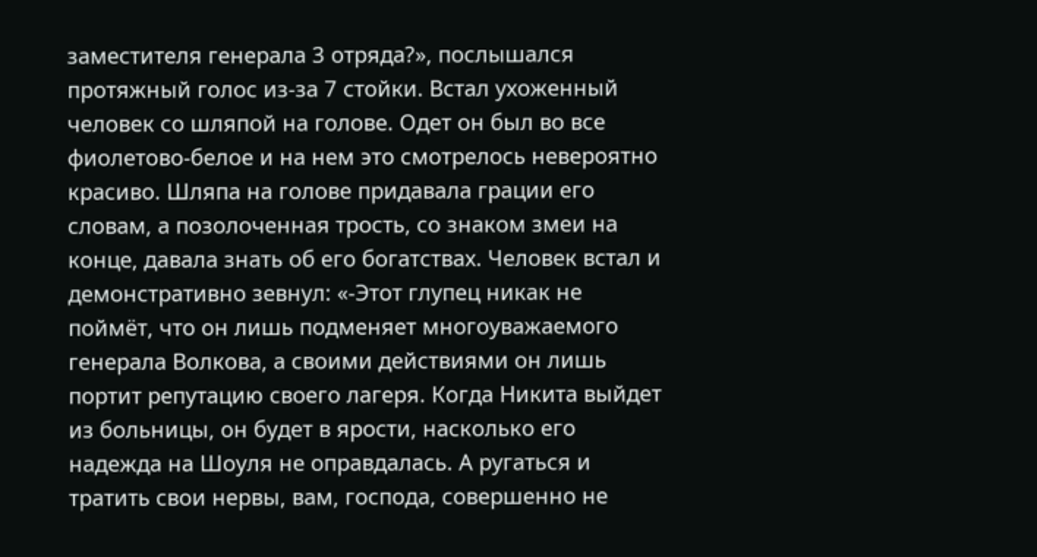заместителя генерала 3 отряда?», послышался протяжный голос из-за 7 стойки. Встал ухоженный человек со шляпой на голове. Одет он был во все фиолетово-белое и на нем это смотрелось невероятно красиво. Шляпа на голове придавала грации его словам, а позолоченная трость, со знаком змеи на конце, давала знать об его богатствах. Человек встал и демонстративно зевнул: «-Этот глупец никак не поймёт, что он лишь подменяет многоуважаемого генерала Волкова, а своими действиями он лишь портит репутацию своего лагеря. Когда Никита выйдет из больницы, он будет в ярости, насколько его надежда на Шоуля не оправдалась. А ругаться и тратить свои нервы, вам, господа, совершенно не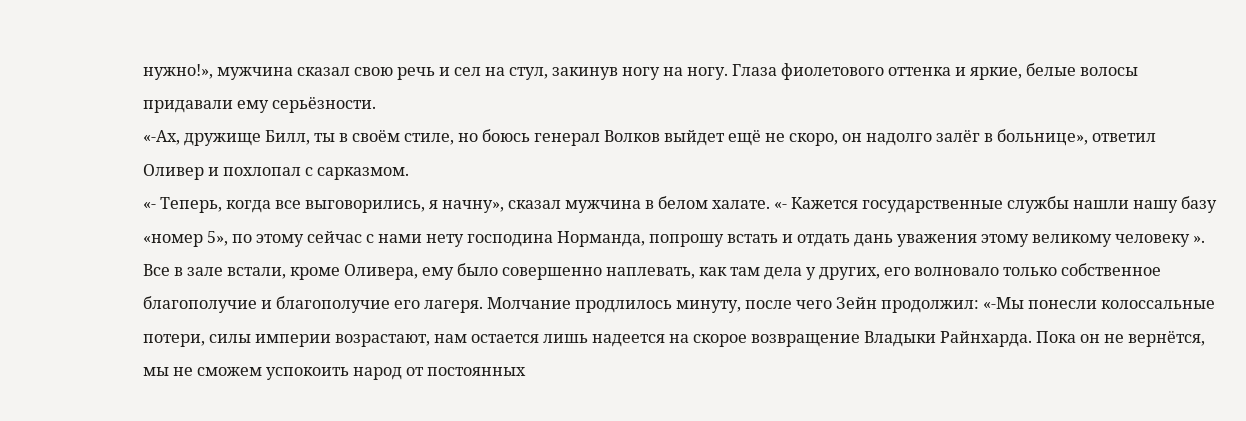нужно!», мужчина сказал свою речь и сел на стул, закинув ногу на ногу. Глаза фиолетового оттенка и яркие, белые волосы придавали ему серьёзности.
«-Ах, дружище Билл, ты в своём стиле, но боюсь генерал Волков выйдет ещё не скоро, он надолго залёг в больнице», ответил Оливер и похлопал с сарказмом.
«- Теперь, когда все выговорились, я начну», сказал мужчина в белом халате. «- Кажется государственные службы нашли нашу базу «номер 5», по этому сейчас с нами нету господина Норманда, попрошу встать и отдать дань уважения этому великому человеку ». Все в зале встали, кроме Оливера, ему было совершенно наплевать, как там дела у других, его волновало только собственное благополучие и благополучие его лагеря. Молчание продлилось минуту, после чего Зейн продолжил: «-Мы понесли колоссальные потери, силы империи возрастают, нам остается лишь надеется на скорое возвращение Владыки Райнхарда. Пока он не вернётся, мы не сможем успокоить народ от постоянных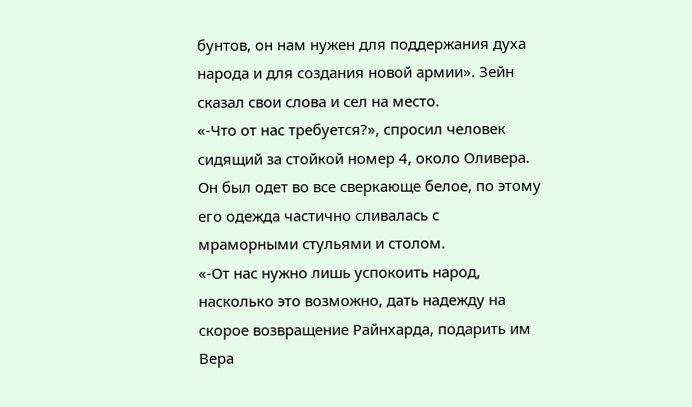бунтов, он нам нужен для поддержания духа народа и для создания новой армии». Зейн сказал свои слова и сел на место.
«-Что от нас требуется?», спросил человек сидящий за стойкой номер 4, около Оливера. Он был одет во все сверкающе белое, по этому его одежда частично сливалась с мраморными стульями и столом.
«-От нас нужно лишь успокоить народ, насколько это возможно, дать надежду на скорое возвращение Райнхарда, подарить им Вера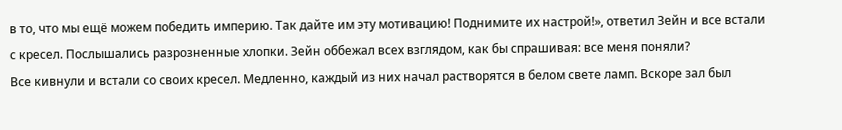в то, что мы ещё можем победить империю. Так дайте им эту мотивацию! Поднимите их настрой!», ответил Зейн и все встали с кресел. Послышались разрозненные хлопки. Зейн оббежал всех взглядом, как бы спрашивая: все меня поняли?
Все кивнули и встали со своих кресел. Медленно, каждый из них начал растворятся в белом свете ламп. Вскоре зал был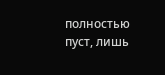полностью пуст, лишь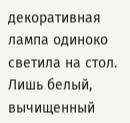декоративная лампа одиноко светила на стол.
Лишь белый, вычищенный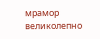мрамор великолепно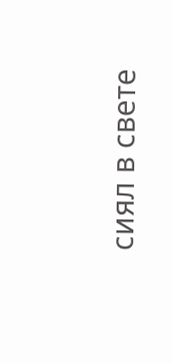сиял в свете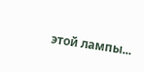этой лампы...